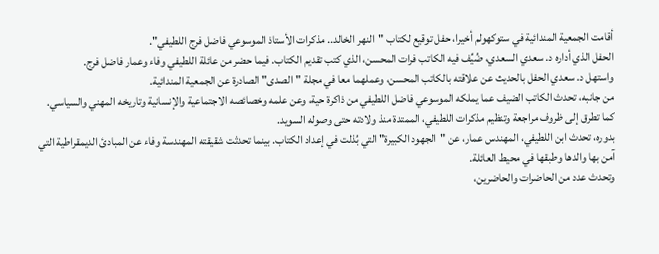أقامت الجمعية المندائية في ستوكهولم أخيرا، حفل توقيع لكتاب "النهر الخالد.. مذكرات الأستاذ الموسوعي فاضل فرج اللطيفي".
الحفل الذي أداره د. سعدي السعدي، ضُيِّف فيه الكاتب فرات المحسن، الذي كتب تقديم الكتاب. فيما حضر من عائلة اللطيفي وفاء وعمار فاضل فرج.
واستهل د. سعدي الحفل بالحديث عن علاقته بالكاتب المحسن، وعملهما معا في مجلة "الصدى" الصادرة عن الجمعية المندائية.
من جانبه، تحدث الكاتب الضيف عما يملكه الموسوعي فاضل اللطيفي من ذاكرة حية، وعن علمه وخصائصه الاجتماعية والإنسانية وتاريخه المهني والسياسي.
كما تطرق إلى ظروف مراجعة وتنظيم مذكرات اللطيفي، الممتدة منذ ولادته حتى وصوله السويد.
بدوره، تحدث ابن اللطيفي، المهندس عمار، عن "الجهود الكبيرة" التي بُذلت في إعداد الكتاب. بينما تحدثت شقيقته المهندسة وفاء عن المبادئ الديمقراطية التي آمن بها والدها وطبقها في محيط العائلة.
وتحدث عدد من الحاضرات والحاضرين،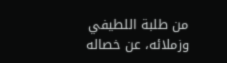من طلبة اللطيفي وزملائه، عن خصاله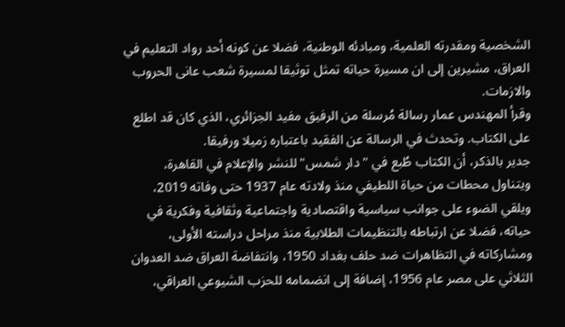الشخصية ومقدرته العلمية، ومبادئه الوطنية، فضلا عن كونه أحد رواد التعليم في العراق، مشيرين إلى ان مسيرة حياته تمثل توثيقا لمسيرة شعب عانى الحروب والازمات.
وقرأ المهندس عمار رسالة مُرسلة من الرفيق مفيد الجزائري، الذي كان قد اطلع على الكتاب. وتحدث في الرسالة عن الفقيد باعتباره زميلا ورفيقا.
جدير بالذكر، أن الكتاب طُبع في "دار شمس" للنشر والإعلام في القاهرة، ويتناول محطات من حياة اللطيفي منذ ولادته عام 1937 حتى وفاته 2019، ويلقي الضوء على جوانب سياسية واقتصادية واجتماعية وثقافية وفكرية في حياته، فضلا عن ارتباطه بالتنظيمات الطلابية منذ مراحل دراسته الأولى، ومشاركاته في التظاهرات ضد حلف بغداد 1950، وانتفاضة العراق ضد العدوان الثلاثي على مصر عام 1956، إضافة إلى انضمامه للحزب الشيوعي العراقي،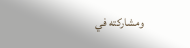ومشاركته في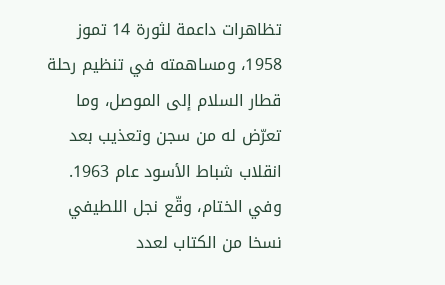تظاهرات داعمة لثورة 14 تموز 1958، ومساهمته في تنظيم رحلة قطار السلام إلى الموصل، وما تعرّض له من سجن وتعذيب بعد انقلاب شباط الأسود عام 1963.
وفي الختام، وقّع نجل اللطيفي نسخا من الكتاب لعدد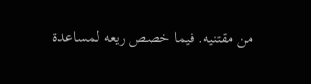من مقتنيه. فيما خصص ريعه لمساعدة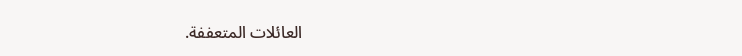العائلات المتعففة.